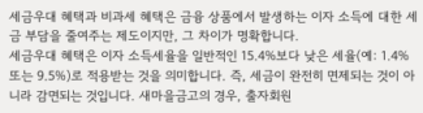세금우대 혜택과 비과세 혜택은 금융 상품에서 발생하는 이자 소득에 대한 세금 부담을 줄여주는 제도이지만, 그 차이가 명확합니다.
세금우대 혜택은 이자 소득세율을 일반적인 15.4%보다 낮은 세율(예: 1.4% 또는 9.5%)로 적용받는 것을 의미합니다. 즉, 세금이 완전히 면제되는 것이 아니라 감면되는 것입니다. 새마을금고의 경우, 출자회원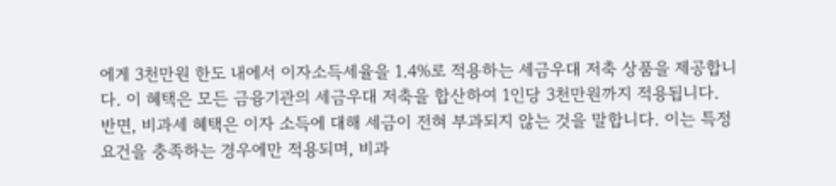에게 3천만원 한도 내에서 이자소득세율을 1.4%로 적용하는 세금우대 저축 상품을 제공합니다. 이 혜택은 모든 금융기관의 세금우대 저축을 합산하여 1인당 3천만원까지 적용됩니다.
반면, 비과세 혜택은 이자 소득에 대해 세금이 전혀 부과되지 않는 것을 말합니다. 이는 특정 요건을 충족하는 경우에만 적용되며, 비과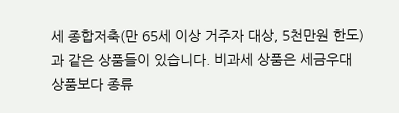세 종합저축(만 65세 이상 거주자 대상, 5천만원 한도)과 같은 상품들이 있습니다. 비과세 상품은 세금우대 상품보다 종류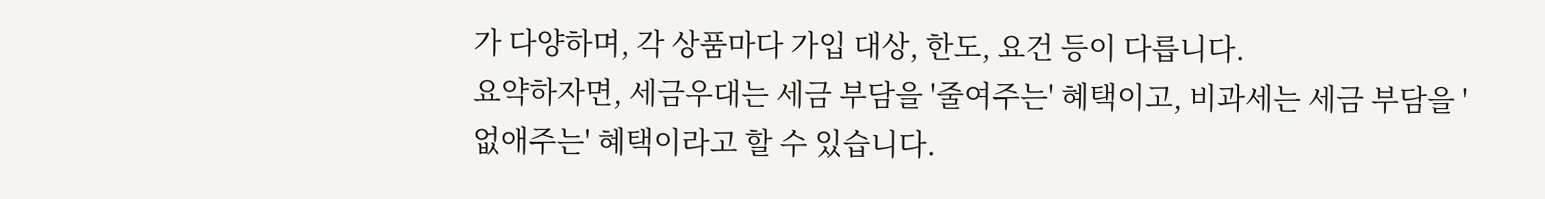가 다양하며, 각 상품마다 가입 대상, 한도, 요건 등이 다릅니다.
요약하자면, 세금우대는 세금 부담을 '줄여주는' 혜택이고, 비과세는 세금 부담을 '없애주는' 혜택이라고 할 수 있습니다.